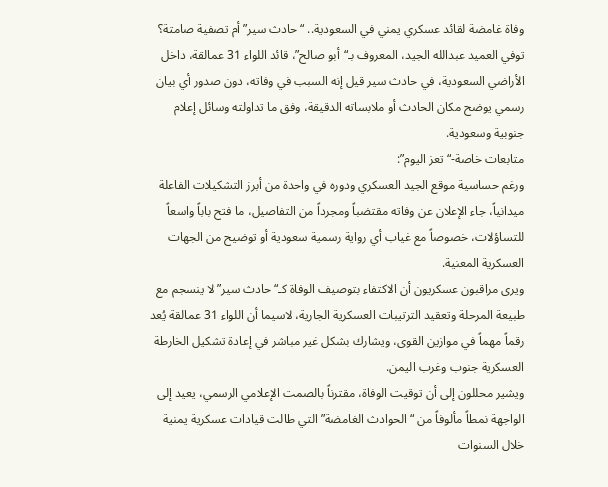وفاة غامضة لقائد عسكري يمني في السعودية.. “حادث سير” أم تصفية صامتة؟
توفي العميد عبدالله الجيد، المعروف بـ“أبو صالح”، قائد اللواء 31 عمالقة، داخل الأراضي السعودية، في حادث سير قيل إنه السبب في وفاته، دون صدور أي بيان رسمي يوضح مكان الحادث أو ملابساته الدقيقة، وفق ما تداولته وسائل إعلام جنوبية وسعودية.
متابعات خاصة-“تعز اليوم”:
ورغم حساسية موقع الجيد العسكري ودوره في واحدة من أبرز التشكيلات الفاعلة ميدانياً، جاء الإعلان عن وفاته مقتضباً ومجرداً من التفاصيل، ما فتح باباً واسعاً للتساؤلات، خصوصاً مع غياب أي رواية رسمية سعودية أو توضيح من الجهات العسكرية المعنية.
ويرى مراقبون عسكريون أن الاكتفاء بتوصيف الوفاة كـ“حادث سير” لا ينسجم مع طبيعة المرحلة وتعقيد الترتيبات العسكرية الجارية، لاسيما أن اللواء 31 عمالقة يُعد رقماً مهماً في موازين القوى، ويشارك بشكل غير مباشر في إعادة تشكيل الخارطة العسكرية جنوب وغرب اليمن.
ويشير محللون إلى أن توقيت الوفاة، مقترناً بالصمت الإعلامي الرسمي، يعيد إلى الواجهة نمطاً مألوفاً من “الحوادث الغامضة” التي طالت قيادات عسكرية يمنية خلال السنوات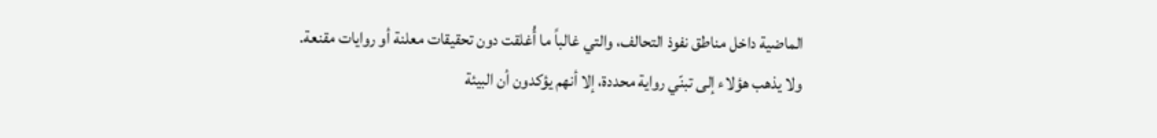الماضية داخل مناطق نفوذ التحالف، والتي غالباً ما أُغلقت دون تحقيقات معلنة أو روايات مقنعة.
ولا يذهب هؤلاء إلى تبنّي رواية محددة، إلا أنهم يؤكدون أن البيئة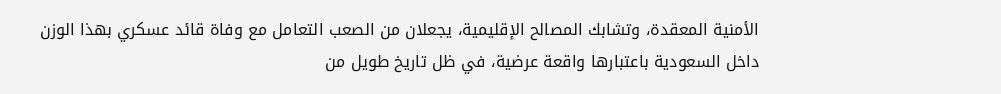الأمنية المعقدة، وتشابك المصالح الإقليمية، يجعلان من الصعب التعامل مع وفاة قائد عسكري بهذا الوزن داخل السعودية باعتبارها واقعة عرضية، في ظل تاريخ طويل من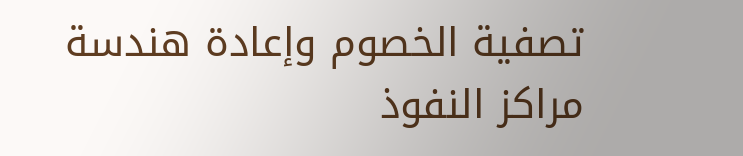تصفية الخصوم وإعادة هندسة مراكز النفوذ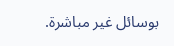بوسائل غير مباشرة.